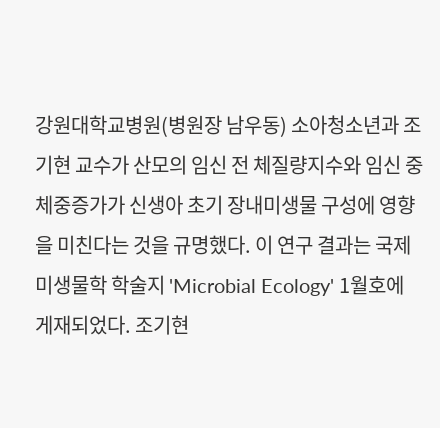강원대학교병원(병원장 남우동) 소아청소년과 조기현 교수가 산모의 임신 전 체질량지수와 임신 중 체중증가가 신생아 초기 장내미생물 구성에 영향을 미친다는 것을 규명했다. 이 연구 결과는 국제 미생물학 학술지 'Microbial Ecology' 1월호에 게재되었다. 조기현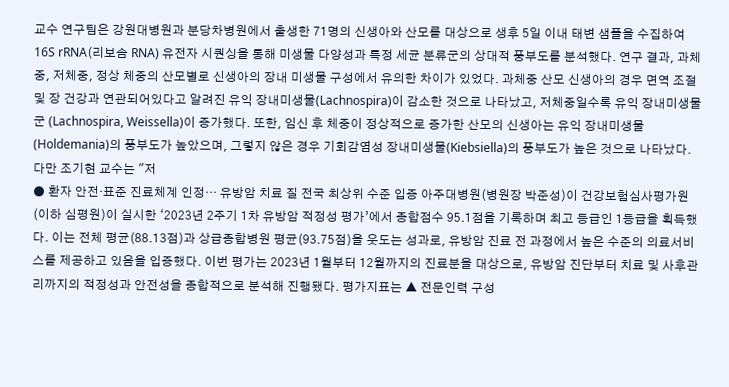교수 연구팀은 강원대병원과 분당차병원에서 출생한 71명의 신생아와 산모를 대상으로 생후 5일 이내 태변 샘플을 수집하여 16S rRNA(리보솜 RNA) 유전자 시퀀싱을 통해 미생물 다양성과 특정 세균 분류군의 상대적 풍부도를 분석했다. 연구 결과, 과체중, 저체중, 정상 체중의 산모별로 신생아의 장내 미생물 구성에서 유의한 차이가 있었다. 과체중 산모 신생아의 경우 면역 조절 및 장 건강과 연관되어있다고 알려진 유익 장내미생물(Lachnospira)이 감소한 것으로 나타났고, 저체중일수록 유익 장내미생물군 (Lachnospira, Weissella)이 증가했다. 또한, 임신 후 체중이 정상적으로 증가한 산모의 신생아는 유익 장내미생물(Holdemania)의 풍부도가 높았으며, 그렇지 않은 경우 기회감염성 장내미생물(Kiebsiella)의 풍부도가 높은 것으로 나타났다. 다만 조기현 교수는 "저
● 환자 안전·표준 진료체계 인정… 유방암 치료 질 전국 최상위 수준 입증 아주대병원(병원장 박준성)이 건강보험심사평가원(이하 심평원)이 실시한 ‘2023년 2주기 1차 유방암 적정성 평가’에서 종합점수 95.1점을 기록하며 최고 등급인 1등급을 획득했다. 이는 전체 평균(88.13점)과 상급종합병원 평균(93.75점)을 웃도는 성과로, 유방암 진료 전 과정에서 높은 수준의 의료서비스를 제공하고 있음을 입증했다. 이번 평가는 2023년 1월부터 12월까지의 진료분을 대상으로, 유방암 진단부터 치료 및 사후관리까지의 적정성과 안전성을 종합적으로 분석해 진행됐다. 평가지표는 ▲ 전문인력 구성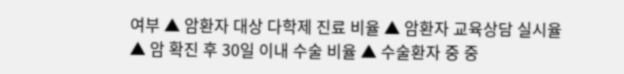여부 ▲ 암환자 대상 다학제 진료 비율 ▲ 암환자 교육상담 실시율 ▲ 암 확진 후 30일 이내 수술 비율 ▲ 수술환자 중 중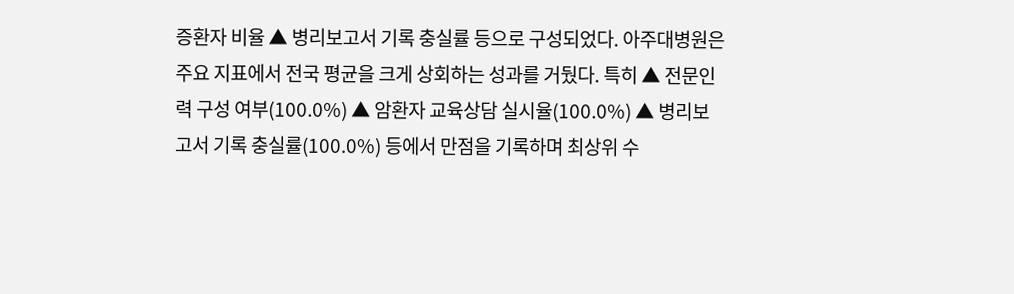증환자 비율 ▲ 병리보고서 기록 충실률 등으로 구성되었다. 아주대병원은 주요 지표에서 전국 평균을 크게 상회하는 성과를 거뒀다. 특히 ▲ 전문인력 구성 여부(100.0%) ▲ 암환자 교육상담 실시율(100.0%) ▲ 병리보고서 기록 충실률(100.0%) 등에서 만점을 기록하며 최상위 수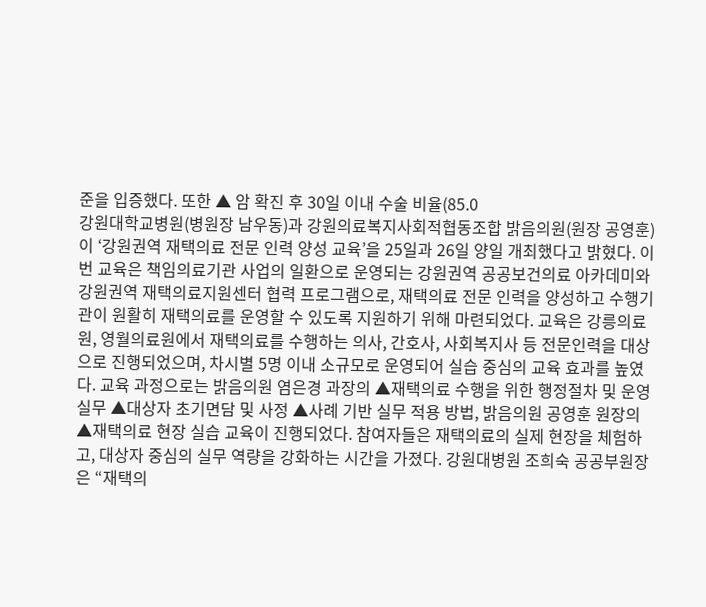준을 입증했다. 또한 ▲ 암 확진 후 30일 이내 수술 비율(85.0
강원대학교병원(병원장 남우동)과 강원의료복지사회적협동조합 밝음의원(원장 공영훈)이 ‘강원권역 재택의료 전문 인력 양성 교육’을 25일과 26일 양일 개최했다고 밝혔다. 이번 교육은 책임의료기관 사업의 일환으로 운영되는 강원권역 공공보건의료 아카데미와 강원권역 재택의료지원센터 협력 프로그램으로, 재택의료 전문 인력을 양성하고 수행기관이 원활히 재택의료를 운영할 수 있도록 지원하기 위해 마련되었다. 교육은 강릉의료원, 영월의료원에서 재택의료를 수행하는 의사, 간호사, 사회복지사 등 전문인력을 대상으로 진행되었으며, 차시별 5명 이내 소규모로 운영되어 실습 중심의 교육 효과를 높였다. 교육 과정으로는 밝음의원 염은경 과장의 ▲재택의료 수행을 위한 행정절차 및 운영실무 ▲대상자 초기면담 및 사정 ▲사례 기반 실무 적용 방법, 밝음의원 공영훈 원장의 ▲재택의료 현장 실습 교육이 진행되었다. 참여자들은 재택의료의 실제 현장을 체험하고, 대상자 중심의 실무 역량을 강화하는 시간을 가졌다. 강원대병원 조희숙 공공부원장은 “재택의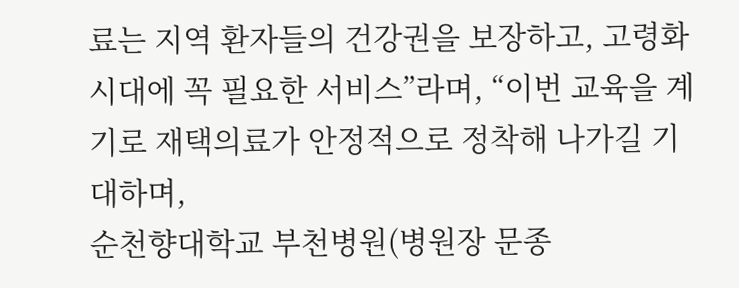료는 지역 환자들의 건강권을 보장하고, 고령화 시대에 꼭 필요한 서비스”라며, “이번 교육을 계기로 재택의료가 안정적으로 정착해 나가길 기대하며,
순천향대학교 부천병원(병원장 문종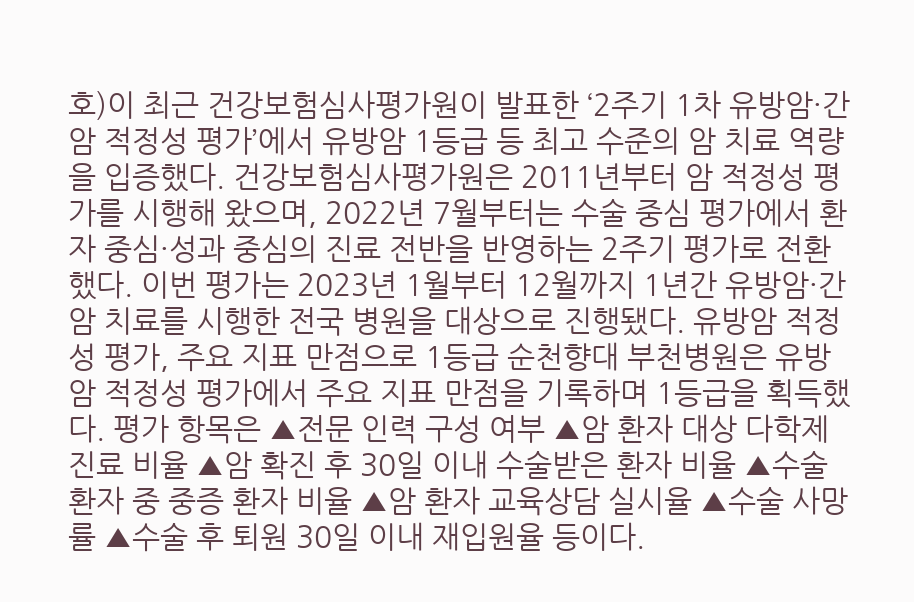호)이 최근 건강보험심사평가원이 발표한 ‘2주기 1차 유방암·간암 적정성 평가’에서 유방암 1등급 등 최고 수준의 암 치료 역량을 입증했다. 건강보험심사평가원은 2011년부터 암 적정성 평가를 시행해 왔으며, 2022년 7월부터는 수술 중심 평가에서 환자 중심·성과 중심의 진료 전반을 반영하는 2주기 평가로 전환했다. 이번 평가는 2023년 1월부터 12월까지 1년간 유방암·간암 치료를 시행한 전국 병원을 대상으로 진행됐다. 유방암 적정성 평가, 주요 지표 만점으로 1등급 순천향대 부천병원은 유방암 적정성 평가에서 주요 지표 만점을 기록하며 1등급을 획득했다. 평가 항목은 ▲전문 인력 구성 여부 ▲암 환자 대상 다학제 진료 비율 ▲암 확진 후 30일 이내 수술받은 환자 비율 ▲수술 환자 중 중증 환자 비율 ▲암 환자 교육상담 실시율 ▲수술 사망률 ▲수술 후 퇴원 30일 이내 재입원율 등이다.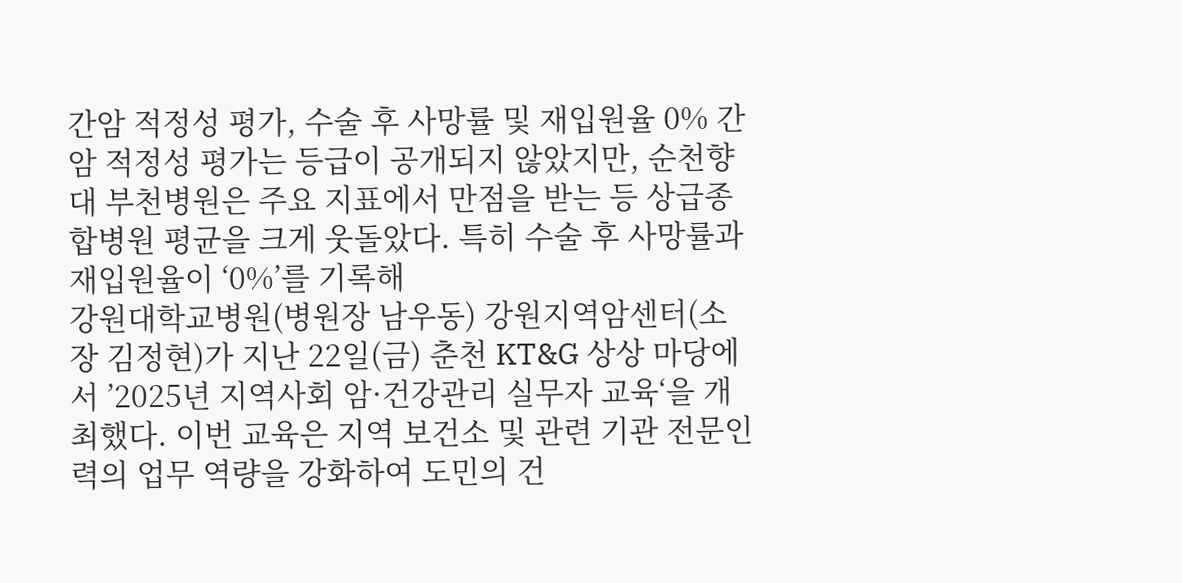간암 적정성 평가, 수술 후 사망률 및 재입원율 0% 간암 적정성 평가는 등급이 공개되지 않았지만, 순천향대 부천병원은 주요 지표에서 만점을 받는 등 상급종합병원 평균을 크게 웃돌았다. 특히 수술 후 사망률과 재입원율이 ‘0%’를 기록해
강원대학교병원(병원장 남우동) 강원지역암센터(소장 김정현)가 지난 22일(금) 춘천 KT&G 상상 마당에서 ’2025년 지역사회 암·건강관리 실무자 교육‘을 개최했다. 이번 교육은 지역 보건소 및 관련 기관 전문인력의 업무 역량을 강화하여 도민의 건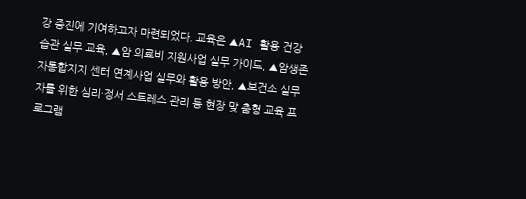강 증진에 기여하고자 마련되었다. 교육은 ▲AI 활용 건강습관 실무 교육, ▲암 의료비 지원사업 실무 가이드, ▲암생존자통합지지 센터 연계사업 실무와 활용 방안, ▲보건소 실무자를 위한 심리·정서 스트레스 관리 등 현장 맞 춤형 교육 프로그램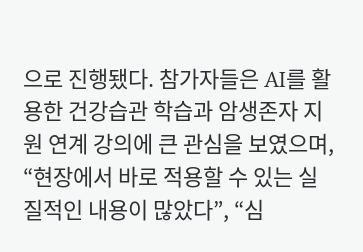으로 진행됐다. 참가자들은 AI를 활용한 건강습관 학습과 암생존자 지원 연계 강의에 큰 관심을 보였으며, “현장에서 바로 적용할 수 있는 실질적인 내용이 많았다”, “심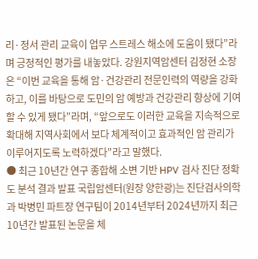리·정서 관리 교육이 업무 스트레스 해소에 도움이 됐다”라며 긍정적인 평가를 내놓았다. 강원지역암센터 김정현 소장은 “이번 교육을 통해 암·건강관리 전문인력의 역량을 강화하고, 이를 바탕으로 도민의 암 예방과 건강관리 향상에 기여할 수 있게 됐다”라며, “앞으로도 이러한 교육을 지속적으로 확대해 지역사회에서 보다 체계적이고 효과적인 암 관리가 이루어지도록 노력하겠다”라고 말했다.
● 최근 10년간 연구 종합해 소변 기반 HPV 검사 진단 정확도 분석 결과 발표 국립암센터(원장 양한광)는 진단검사의학과 박병민 파트장 연구팀이 2014년부터 2024년까지 최근 10년간 발표된 논문을 체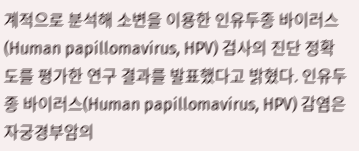계적으로 분석해 소변을 이용한 인유두종 바이러스(Human papillomavirus, HPV) 검사의 진단 정확도를 평가한 연구 결과를 발표했다고 밝혔다. 인유두종 바이러스(Human papillomavirus, HPV) 감염은 자궁경부암의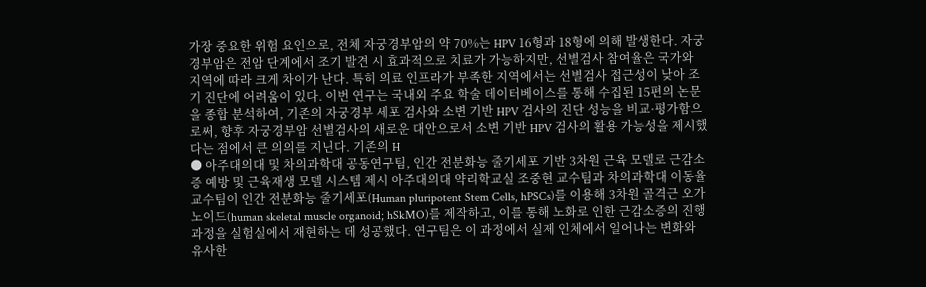가장 중요한 위험 요인으로, 전체 자궁경부암의 약 70%는 HPV 16형과 18형에 의해 발생한다. 자궁경부암은 전암 단계에서 조기 발견 시 효과적으로 치료가 가능하지만, 선별검사 참여율은 국가와 지역에 따라 크게 차이가 난다. 특히 의료 인프라가 부족한 지역에서는 선별검사 접근성이 낮아 조기 진단에 어려움이 있다. 이번 연구는 국내외 주요 학술 데이터베이스를 통해 수집된 15편의 논문을 종합 분석하여, 기존의 자궁경부 세포 검사와 소변 기반 HPV 검사의 진단 성능을 비교·평가함으로써, 향후 자궁경부암 선별검사의 새로운 대안으로서 소변 기반 HPV 검사의 활용 가능성을 제시했다는 점에서 큰 의의를 지닌다. 기존의 H
● 아주대의대 및 차의과학대 공동연구팀, 인간 전분화능 줄기세포 기반 3차원 근육 모델로 근감소증 예방 및 근육재생 모델 시스템 제시 아주대의대 약리학교실 조중현 교수팀과 차의과학대 이동율 교수팀이 인간 전분화능 줄기세포(Human pluripotent Stem Cells, hPSCs)를 이용해 3차원 골격근 오가노이드(human skeletal muscle organoid; hSkMO)를 제작하고, 이를 통해 노화로 인한 근감소증의 진행 과정을 실험실에서 재현하는 데 성공했다. 연구팀은 이 과정에서 실제 인체에서 일어나는 변화와 유사한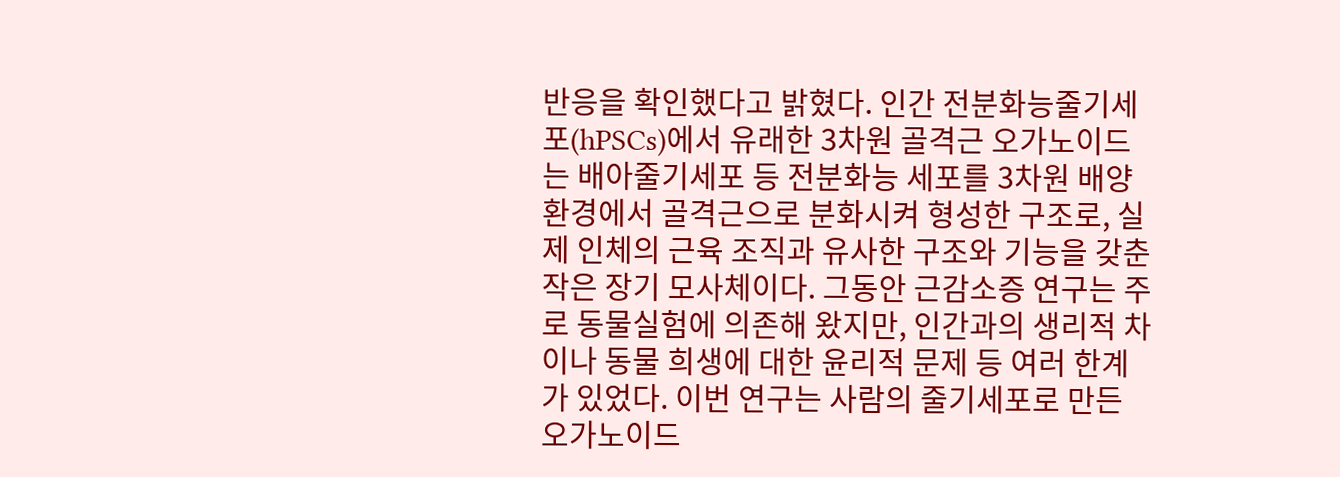반응을 확인했다고 밝혔다. 인간 전분화능줄기세포(hPSCs)에서 유래한 3차원 골격근 오가노이드는 배아줄기세포 등 전분화능 세포를 3차원 배양 환경에서 골격근으로 분화시켜 형성한 구조로, 실제 인체의 근육 조직과 유사한 구조와 기능을 갖춘 작은 장기 모사체이다. 그동안 근감소증 연구는 주로 동물실험에 의존해 왔지만, 인간과의 생리적 차이나 동물 희생에 대한 윤리적 문제 등 여러 한계가 있었다. 이번 연구는 사람의 줄기세포로 만든 오가노이드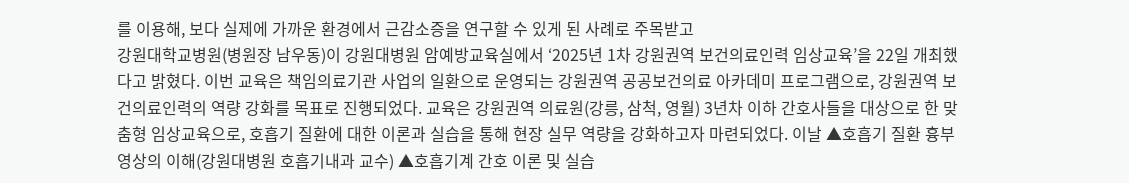를 이용해, 보다 실제에 가까운 환경에서 근감소증을 연구할 수 있게 된 사례로 주목받고
강원대학교병원(병원장 남우동)이 강원대병원 암예방교육실에서 ‘2025년 1차 강원권역 보건의료인력 임상교육’을 22일 개최했다고 밝혔다. 이번 교육은 책임의료기관 사업의 일환으로 운영되는 강원권역 공공보건의료 아카데미 프로그램으로, 강원권역 보건의료인력의 역량 강화를 목표로 진행되었다. 교육은 강원권역 의료원(강릉, 삼척, 영월) 3년차 이하 간호사들을 대상으로 한 맞춤형 임상교육으로, 호흡기 질환에 대한 이론과 실습을 통해 현장 실무 역량을 강화하고자 마련되었다. 이날 ▲호흡기 질환 흉부 영상의 이해(강원대병원 호흡기내과 교수) ▲호흡기계 간호 이론 및 실습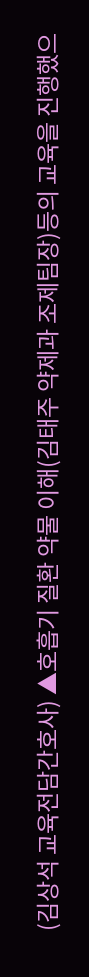(김상석 교육전담간호사) ▲호흡기 질환 약물 이해(김태주 약제과 조제팀장)등의 교육을 진행했으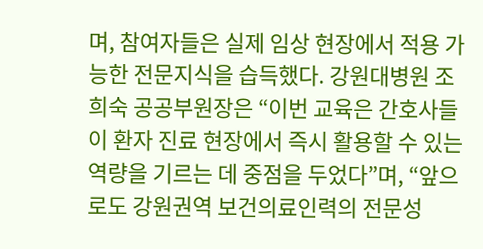며, 참여자들은 실제 임상 현장에서 적용 가능한 전문지식을 습득했다. 강원대병원 조희숙 공공부원장은 “이번 교육은 간호사들이 환자 진료 현장에서 즉시 활용할 수 있는 역량을 기르는 데 중점을 두었다”며, “앞으로도 강원권역 보건의료인력의 전문성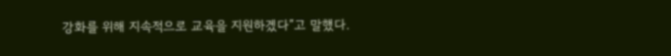강화를 위해 지속적으로 교육을 지원하겠다”고 말했다.